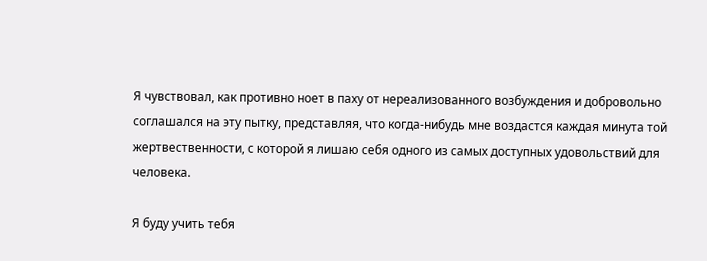Я чувствовал, как противно ноет в паху от нереализованного возбуждения и добровольно соглашался на эту пытку, представляя, что когда-нибудь мне воздастся каждая минута той жертвественности, с которой я лишаю себя одного из самых доступных удовольствий для человека.

Я буду учить тебя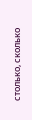столько, сколько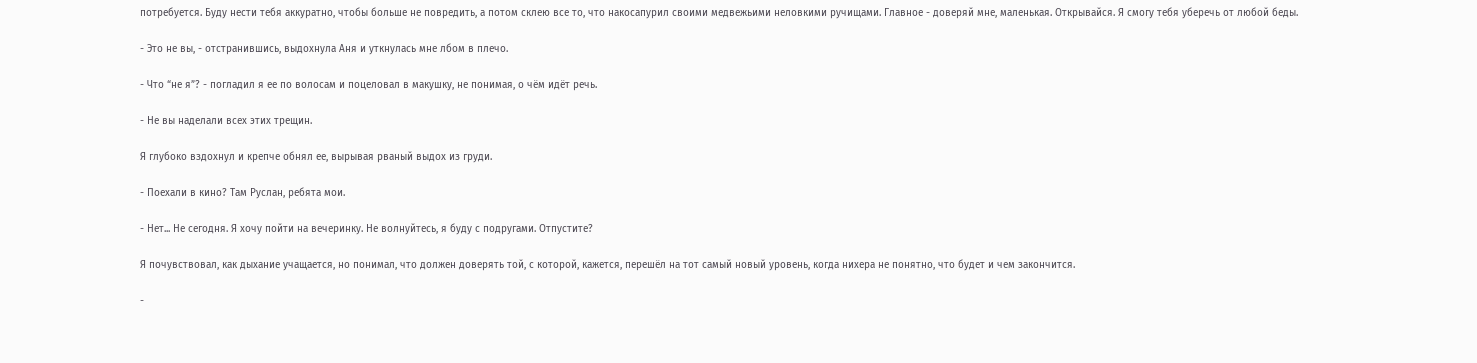потребуется. Буду нести тебя аккуратно, чтобы больше не повредить, а потом склею все то, что накосапурил своими медвежьими неловкими ручищами. Главное - доверяй мне, маленькая. Открывайся. Я смогу тебя уберечь от любой беды.

- Это не вы, - отстранившись, выдохнула Аня и уткнулась мне лбом в плечо.

- Что “не я”? - погладил я ее по волосам и поцеловал в макушку, не понимая, о чём идёт речь.

- Не вы наделали всех этих трещин.

Я глубоко вздохнул и крепче обнял ее, вырывая рваный выдох из груди.

- Поехали в кино? Там Руслан, ребята мои.

- Нет... Не сегодня. Я хочу пойти на вечеринку. Не волнуйтесь, я буду с подругами. Отпустите?

Я почувствовал, как дыхание учащается, но понимал, что должен доверять той, с которой, кажется, перешёл на тот самый новый уровень, когда нихера не понятно, что будет и чем закончится.

-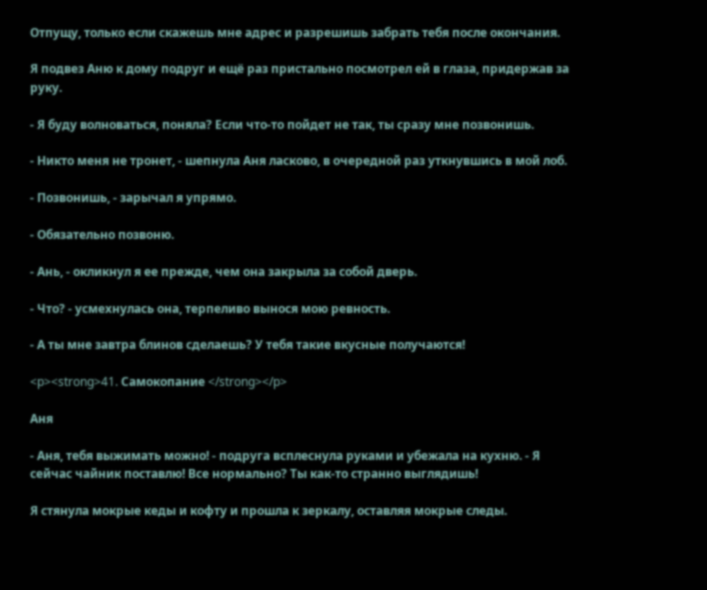Отпущу, только если скажешь мне адрес и разрешишь забрать тебя после окончания.

Я подвез Аню к дому подруг и ещё раз пристально посмотрел ей в глаза, придержав за руку.

- Я буду волноваться, поняла? Если что-то пойдет не так, ты сразу мне позвонишь.

- Никто меня не тронет, - шепнула Аня ласково, в очередной раз уткнувшись в мой лоб.

- Позвонишь, - зарычал я упрямо.

- Обязательно позвоню.

- Ань, - окликнул я ее прежде, чем она закрыла за собой дверь.

- Что? - усмехнулась она, терпеливо вынося мою ревность.

- А ты мне завтра блинов сделаешь? У тебя такие вкусные получаются!

<p><strong>41. Самокопание </strong></p>

Аня

- Аня, тебя выжимать можно! - подруга всплеснула руками и убежала на кухню. - Я сейчас чайник поставлю! Все нормально? Ты как-то странно выглядишь!

Я стянула мокрые кеды и кофту и прошла к зеркалу, оставляя мокрые следы.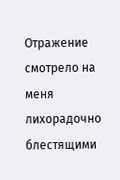Отражение смотрело на меня лихорадочно блестящими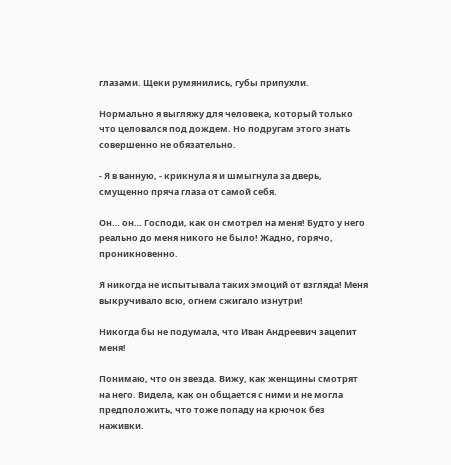глазами. Щеки румянились, губы припухли.

Нормально я выгляжу для человека, который только что целовался под дождем. Но подругам этого знать совершенно не обязательно.

- Я в ванную, - крикнула я и шмыгнула за дверь, смущенно пряча глаза от самой себя.

Он… он… Господи, как он смотрел на меня! Будто у него реально до меня никого не было! Жадно, горячо, проникновенно.

Я никогда не испытывала таких эмоций от взгляда! Меня выкручивало всю, огнем сжигало изнутри!

Никогда бы не подумала, что Иван Андреевич зацепит меня!

Понимаю, что он звезда. Вижу, как женщины смотрят на него. Видела, как он общается с ними и не могла предположить, что тоже попаду на крючок без наживки.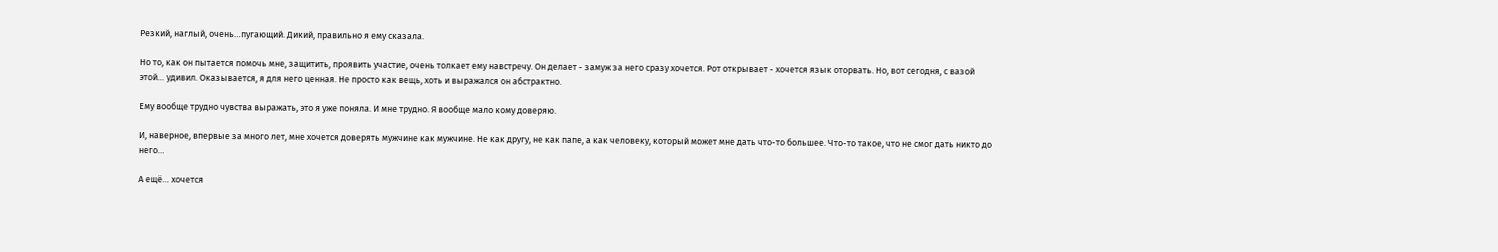Резкий, наглый, очень…пугающий. Дикий, правильно я ему сказала.

Но то, как он пытается помочь мне, защитить, проявить участие, очень толкает ему навстречу. Он делает - замуж за него сразу хочется. Рот открывает - хочется язык оторвать. Но, вот сегодня, с вазой этой… удивил. Оказывается, я для него ценная. Не просто как вещь, хоть и выражался он абстрактно.

Ему вообще трудно чувства выражать, это я уже поняла. И мне трудно. Я вообще мало кому доверяю.

И, наверное, впервые за много лет, мне хочется доверять мужчине как мужчине. Не как другу, не как папе, а как человеку, который может мне дать что-то большее. Что-то такое, что не смог дать никто до него…

А ещё… хочется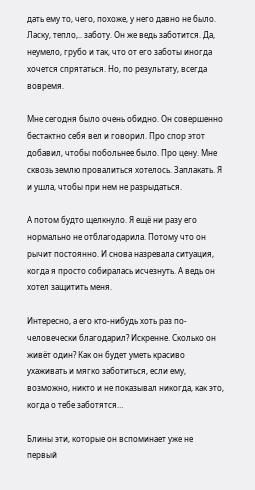дать ему то, чего, похоже, у него давно не было. Ласку, тепло,.. заботу. Он же ведь заботится. Да, неумело, грубо и так, что от его заботы иногда хочется спрятаться. Но, по результату, всегда вовремя.

Мне сегодня было очень обидно. Он совершенно бестактно себя вел и говорил. Про спор этот добавил, чтобы побольнее было. Про цену. Мне сквозь землю провалиться хотелось. Заплакать. Я и ушла, чтобы при нем не разрыдаться.

А потом будто щелкнуло. Я ещё ни разу его нормально не отблагодарила. Потому что он рычит постоянно. И снова назревала ситуация, когда я просто собиралась исчезнуть. А ведь он хотел защитить меня.

Интересно, а его кто-нибудь хоть раз по-человечески благодарил? Искренне. Сколько он живёт один? Как он будет уметь красиво ухаживать и мягко заботиться, если ему, возможно, никто и не показывал никогда, как это, когда о тебе заботятся…

Блины эти, которые он вспоминает уже не первый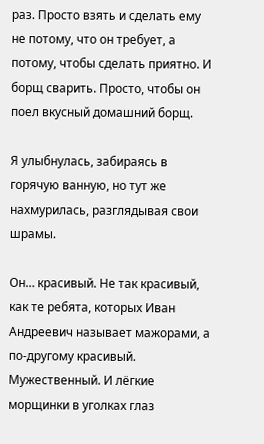раз. Просто взять и сделать ему не потому, что он требует, а потому, чтобы сделать приятно. И борщ сварить. Просто, чтобы он поел вкусный домашний борщ.

Я улыбнулась, забираясь в горячую ванную, но тут же нахмурилась, разглядывая свои шрамы.

Он… красивый. Не так красивый, как те ребята, которых Иван Андреевич называет мажорами, а по-другому красивый. Мужественный. И лёгкие морщинки в уголках глаз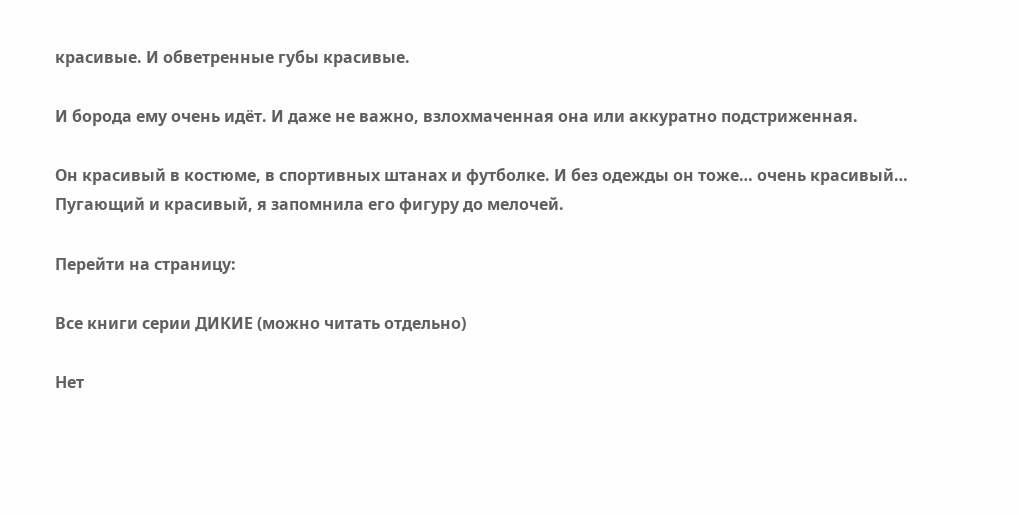красивые. И обветренные губы красивые.

И борода ему очень идёт. И даже не важно, взлохмаченная она или аккуратно подстриженная.

Он красивый в костюме, в спортивных штанах и футболке. И без одежды он тоже… очень красивый… Пугающий и красивый, я запомнила его фигуру до мелочей.

Перейти на страницу:

Все книги серии ДИКИЕ (можно читать отдельно)

Нет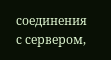соединения с сервером,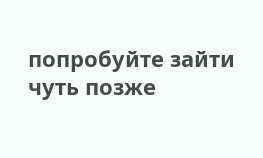попробуйте зайти чуть позже